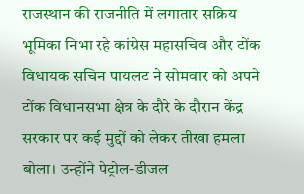राजस्थान की राजनीति में लगातार सक्रिय भूमिका निभा रहे कांग्रेस महासचिव और टोंक विधायक सचिन पायलट ने सोमवार को अपने टोंक विधानसभा क्षेत्र के दौरे के दौरान केंद्र सरकार पर कई मुद्दों को लेकर तीखा हमला बोला। उन्होंने पेट्रोल-डीजल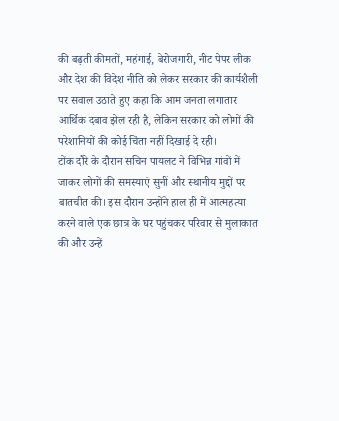की बढ़ती कीमतों, महंगाई, बेरोजगारी, नीट पेपर लीक और देश की विदेश नीति को लेकर सरकार की कार्यशैली पर सवाल उठाते हुए कहा कि आम जनता लगातार आर्थिक दबाव झेल रही है, लेकिन सरकार को लोगों की परेशानियों की कोई चिंता नहीं दिखाई दे रही।
टोंक दौरे के दौरान सचिन पायलट ने विभिन्न गांवों में जाकर लोगों की समस्याएं सुनीं और स्थानीय मुद्दों पर बातचीत की। इस दौरान उन्होंने हाल ही में आत्महत्या करने वाले एक छात्र के घर पहुंचकर परिवार से मुलाकात की और उन्हें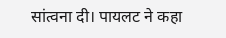सांत्वना दी। पायलट ने कहा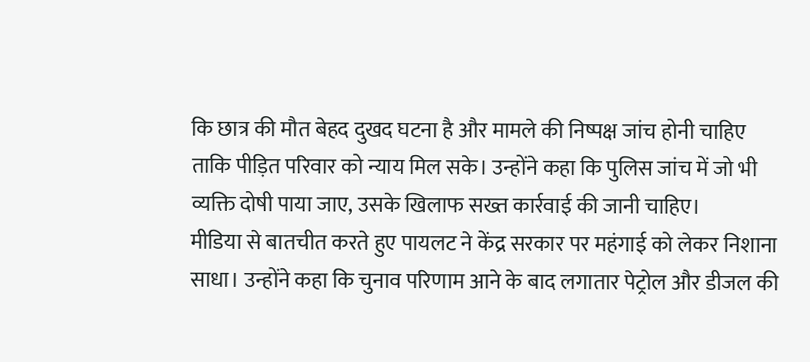कि छात्र की मौत बेहद दुखद घटना है और मामले की निष्पक्ष जांच होनी चाहिए ताकि पीड़ित परिवार को न्याय मिल सके। उन्होंने कहा कि पुलिस जांच में जो भी व्यक्ति दोषी पाया जाए, उसके खिलाफ सख्त कार्रवाई की जानी चाहिए।
मीडिया से बातचीत करते हुए पायलट ने केंद्र सरकार पर महंगाई को लेकर निशाना साधा। उन्होंने कहा कि चुनाव परिणाम आने के बाद लगातार पेट्रोल और डीजल की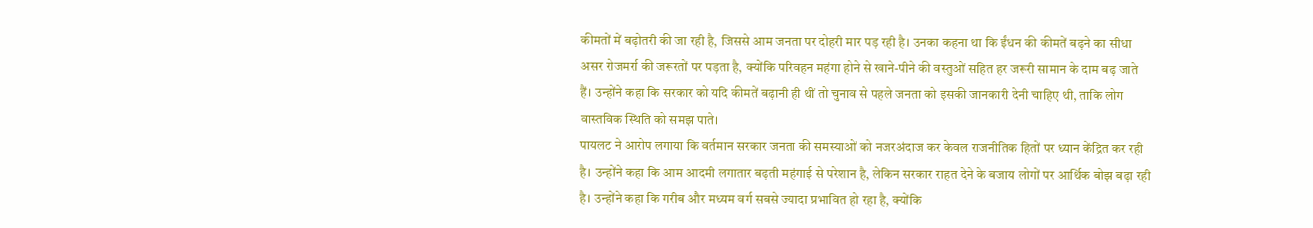कीमतों में बढ़ोतरी की जा रही है, जिससे आम जनता पर दोहरी मार पड़ रही है। उनका कहना था कि ईंधन की कीमतें बढ़ने का सीधा असर रोजमर्रा की जरूरतों पर पड़ता है, क्योंकि परिवहन महंगा होने से खाने-पीने की वस्तुओं सहित हर जरूरी सामान के दाम बढ़ जाते हैं। उन्होंने कहा कि सरकार को यदि कीमतें बढ़ानी ही थीं तो चुनाव से पहले जनता को इसकी जानकारी देनी चाहिए थी, ताकि लोग वास्तविक स्थिति को समझ पाते।
पायलट ने आरोप लगाया कि वर्तमान सरकार जनता की समस्याओं को नजरअंदाज कर केवल राजनीतिक हितों पर ध्यान केंद्रित कर रही है। उन्होंने कहा कि आम आदमी लगातार बढ़ती महंगाई से परेशान है, लेकिन सरकार राहत देने के बजाय लोगों पर आर्थिक बोझ बढ़ा रही है। उन्होंने कहा कि गरीब और मध्यम वर्ग सबसे ज्यादा प्रभावित हो रहा है, क्योंकि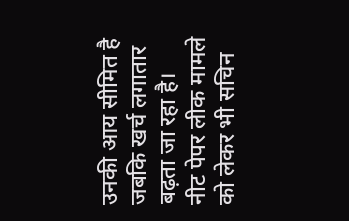उनकी आय सीमित है जबकि खर्च लगातार बढ़ता जा रहा है।
नीट पेपर लीक मामले को लेकर भी सचिन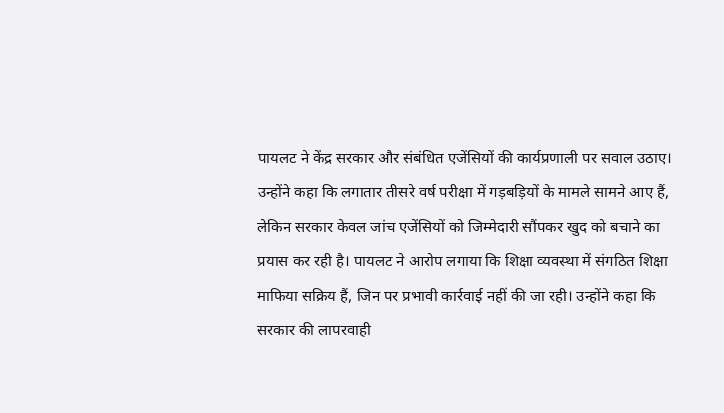पायलट ने केंद्र सरकार और संबंधित एजेंसियों की कार्यप्रणाली पर सवाल उठाए। उन्होंने कहा कि लगातार तीसरे वर्ष परीक्षा में गड़बड़ियों के मामले सामने आए हैं, लेकिन सरकार केवल जांच एजेंसियों को जिम्मेदारी सौंपकर खुद को बचाने का प्रयास कर रही है। पायलट ने आरोप लगाया कि शिक्षा व्यवस्था में संगठित शिक्षा माफिया सक्रिय हैं, जिन पर प्रभावी कार्रवाई नहीं की जा रही। उन्होंने कहा कि सरकार की लापरवाही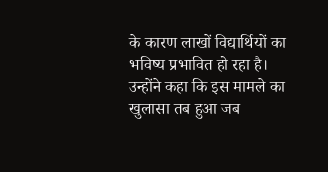के कारण लाखों विद्यार्थियों का भविष्य प्रभावित हो रहा है।
उन्होंने कहा कि इस मामले का खुलासा तब हुआ जब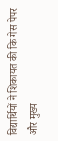विद्यार्थियों ने शिकायत की कि गेस पेपर और मुख्य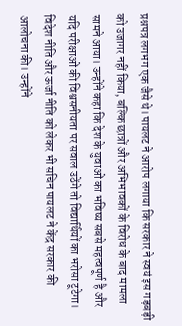प्रश्नपत्र लगभग एक जैसे थे। पायलट ने आरोप लगाया कि सरकार ने स्वयं इस गड़बड़ी को उजागर नहीं किया, बल्कि छात्रों और अभिभावकों के विरोध के बाद मामला सामने आया। उन्होंने कहा कि देश के युवाओं का भविष्य सबसे महत्वपूर्ण है और यदि परीक्षाओं की विश्वसनीयता पर सवाल उठेंगे तो विद्यार्थियों का भरोसा टूटेगा।
विदेश नीति और ऊर्जा नीति को लेकर भी सचिन पायलट ने केंद्र सरकार की आलोचना की। उन्होंने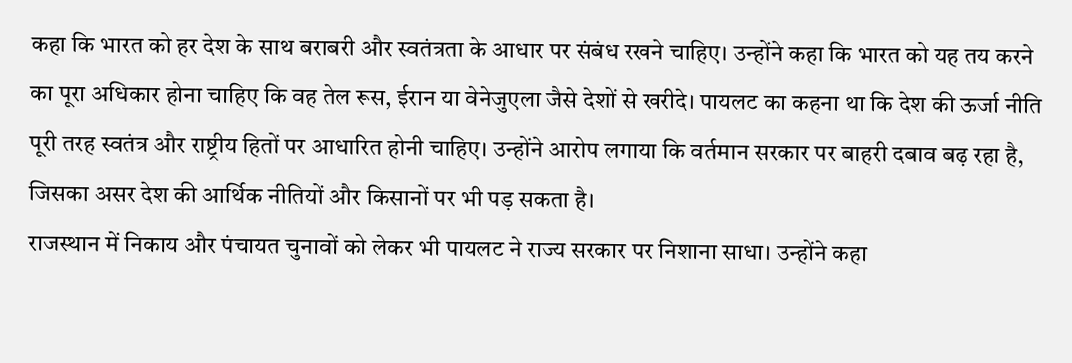कहा कि भारत को हर देश के साथ बराबरी और स्वतंत्रता के आधार पर संबंध रखने चाहिए। उन्होंने कहा कि भारत को यह तय करने का पूरा अधिकार होना चाहिए कि वह तेल रूस, ईरान या वेनेजुएला जैसे देशों से खरीदे। पायलट का कहना था कि देश की ऊर्जा नीति पूरी तरह स्वतंत्र और राष्ट्रीय हितों पर आधारित होनी चाहिए। उन्होंने आरोप लगाया कि वर्तमान सरकार पर बाहरी दबाव बढ़ रहा है, जिसका असर देश की आर्थिक नीतियों और किसानों पर भी पड़ सकता है।
राजस्थान में निकाय और पंचायत चुनावों को लेकर भी पायलट ने राज्य सरकार पर निशाना साधा। उन्होंने कहा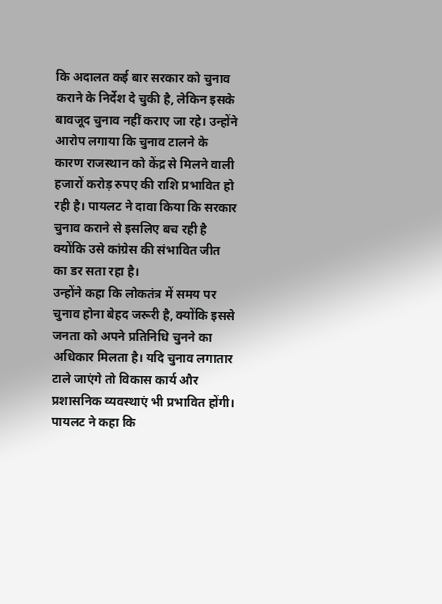कि अदालत कई बार सरकार को चुनाव कराने के निर्देश दे चुकी है, लेकिन इसके बावजूद चुनाव नहीं कराए जा रहे। उन्होंने आरोप लगाया कि चुनाव टालने के कारण राजस्थान को केंद्र से मिलने वाली हजारों करोड़ रुपए की राशि प्रभावित हो रही है। पायलट ने दावा किया कि सरकार चुनाव कराने से इसलिए बच रही है क्योंकि उसे कांग्रेस की संभावित जीत का डर सता रहा है।
उन्होंने कहा कि लोकतंत्र में समय पर चुनाव होना बेहद जरूरी है, क्योंकि इससे जनता को अपने प्रतिनिधि चुनने का अधिकार मिलता है। यदि चुनाव लगातार टाले जाएंगे तो विकास कार्य और प्रशासनिक व्यवस्थाएं भी प्रभावित होंगी। पायलट ने कहा कि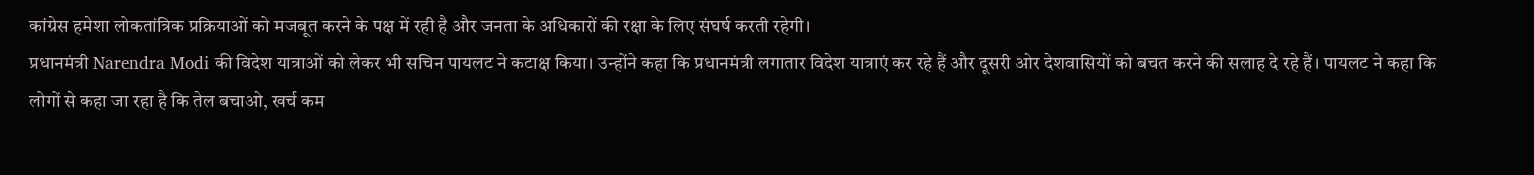कांग्रेस हमेशा लोकतांत्रिक प्रक्रियाओं को मजबूत करने के पक्ष में रही है और जनता के अधिकारों की रक्षा के लिए संघर्ष करती रहेगी।
प्रधानमंत्री Narendra Modi की विदेश यात्राओं को लेकर भी सचिन पायलट ने कटाक्ष किया। उन्होंने कहा कि प्रधानमंत्री लगातार विदेश यात्राएं कर रहे हैं और दूसरी ओर देशवासियों को बचत करने की सलाह दे रहे हैं। पायलट ने कहा कि लोगों से कहा जा रहा है कि तेल बचाओ, खर्च कम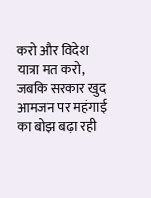करो और विदेश यात्रा मत करो, जबकि सरकार खुद आमजन पर महंगाई का बोझ बढ़ा रही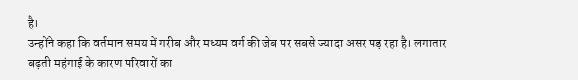है।
उन्होंने कहा कि वर्तमान समय में गरीब और मध्यम वर्ग की जेब पर सबसे ज्यादा असर पड़ रहा है। लगातार बढ़ती महंगाई के कारण परिवारों का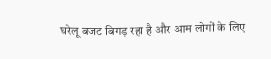घरेलू बजट बिगड़ रहा है और आम लोगों के लिए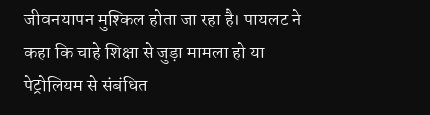जीवनयापन मुश्किल होता जा रहा है। पायलट ने कहा कि चाहे शिक्षा से जुड़ा मामला हो या पेट्रोलियम से संबंधित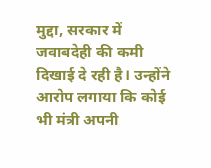मुद्दा, सरकार में जवाबदेही की कमी दिखाई दे रही है। उन्होंने आरोप लगाया कि कोई भी मंत्री अपनी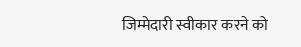जिम्मेदारी स्वीकार करने को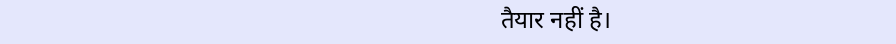तैयार नहीं है।